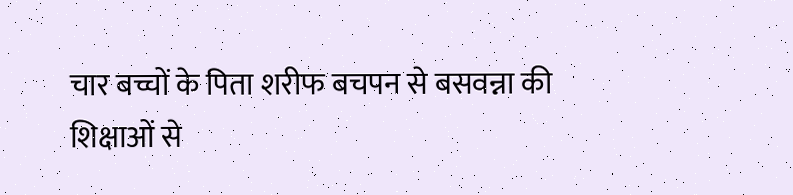चार बच्चों के पिता शरीफ बचपन से बसवन्ना की शिक्षाओं से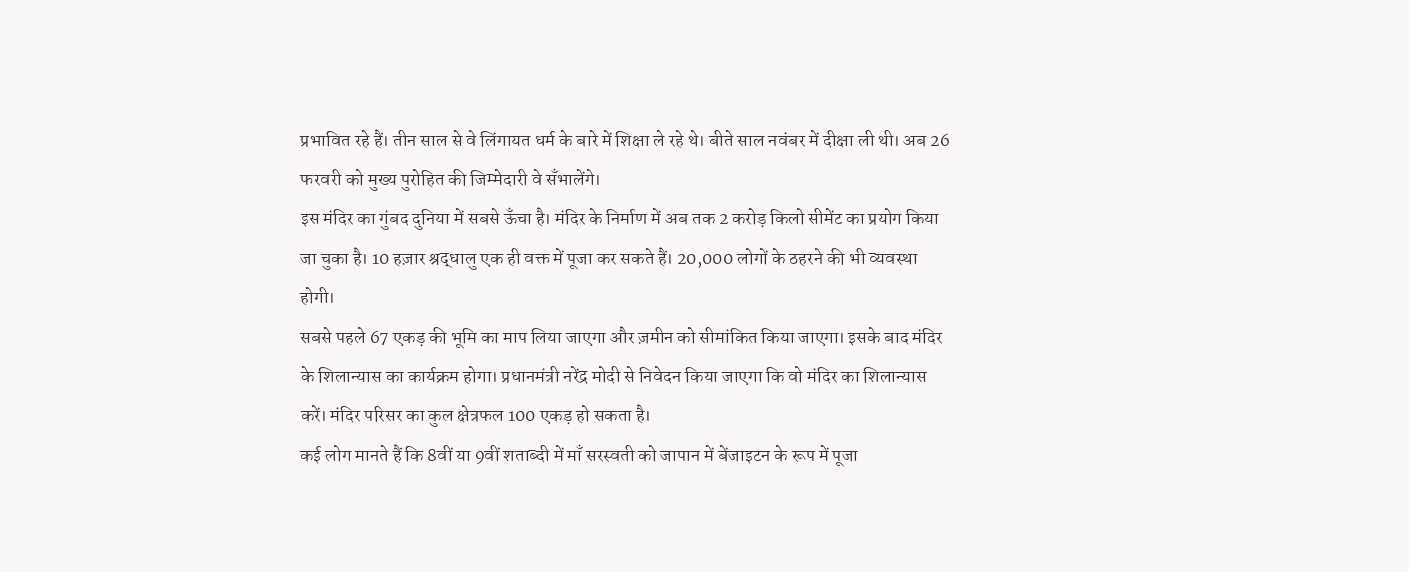प्रभावित रहे हैं। तीन साल से वे लिंगायत धर्म के बारे में शिक्षा ले रहे थे। बीते साल नवंबर में दीक्षा ली थी। अब 26 फरवरी को मुख्य पुरोहित की जिम्मेदारी वे सॅंभालेंगे।
इस मंदिर का गुंबद दुनिया में सबसे ऊँचा है। मंदिर के निर्माण में अब तक 2 करोड़ किलो सीमेंट का प्रयोग किया जा चुका है। 10 हज़ार श्रद्धालु एक ही वक्त में पूजा कर सकते हैं। 20,000 लोगों के ठहरने की भी व्यवस्था होगी।
सबसे पहले 67 एकड़ की भूमि का माप लिया जाएगा और ज़मीन को सीमांकित किया जाएगा। इसके बाद मंदिर के शिलान्यास का कार्यक्रम होगा। प्रधानमंत्री नरेंद्र मोदी से निवेदन किया जाएगा कि वो मंदिर का शिलान्यास करें। मंदिर परिसर का कुल क्षेत्रफल 100 एकड़ हो सकता है।
कई लोग मानते हैं कि 8वीं या 9वीं शताब्दी में माँ सरस्वती को जापान में बेंजाइटन के रूप में पूजा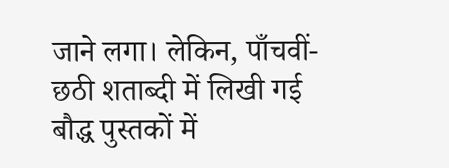जाने लगा। लेकिन, पाँचवीं-छठी शताब्दी में लिखी गई बौद्ध पुस्तकों में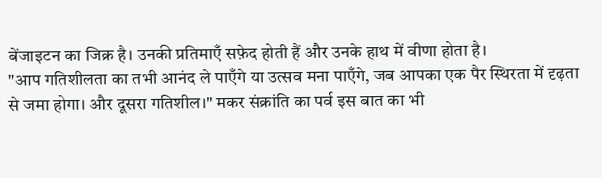बेंजाइटन का जिक्र है। उनकी प्रतिमाएँ सफ़ेद होती हैं और उनके हाथ में वीणा होता है।
"आप गतिशीलता का तभी आनंद ले पाएँगे या उत्सव मना पाएँगे, जब आपका एक पैर स्थिरता में दृढ़ता से जमा होगा। और दूसरा गतिशील।" मकर संक्रांति का पर्व इस बात का भी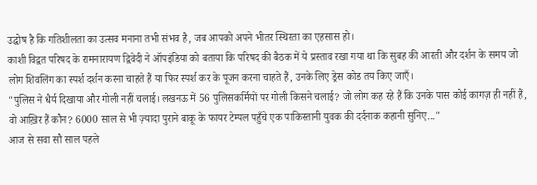उद्घोष है कि गतिशीलता का उत्सव मनाना तभी संभव है, जब आपको अपने भीतर स्थिरता का एहसास हो।
काशी विद्वत परिषद के रामनारायण द्विवेदी ने ऑपइंडिया को बताया कि परिषद की बैठक में ये प्रस्ताव रखा गया था कि सुबह की आरती और दर्शन के समय जो लोग शिवलिंग का स्पर्श दर्शन करना चाहते हैं या फिर स्पर्श कर के पूजन करना चाहते हैं, उनके लिए ड्रेस कोड तय किए जाएँ।
"पुलिस ने धैर्य दिखाया और गोली नहीं चलाई। लखनऊ में 56 पुलिसकर्मियों पर गोली किसने चलाई? जो लोग कह रहे हैं कि उनके पास कोई कागज़ ही नहीं हैं, वो आख़िर हैं कौन? 6000 साल से भी ज़्यादा पुराने बाकू के फायर टेम्पल पहुँचे एक पाकिस्तानी युवक की दर्दनाक कहानी सुनिए..."
आज से सवा सौ साल पहले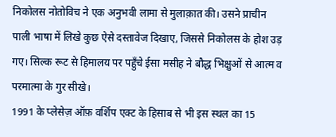निकोलस नोतोविच ने एक अनुभवी लामा से मुलाक़ात की। उसने प्राचीन पाली भाषा में लिखे कुछ ऐसे दस्तावेज दिखाए, जिससे निकोलस के होश उड़ गए। सिल्क रूट से हिमालय पर पहुँचे ईसा मसीह ने बौद्ध भिक्षुओं से आत्म व परमात्मा के गुर सीखे।
1991 के प्लेसेज़ ऑफ़ वर्शिप एक्ट के हिसाब से भी इस स्थल का 15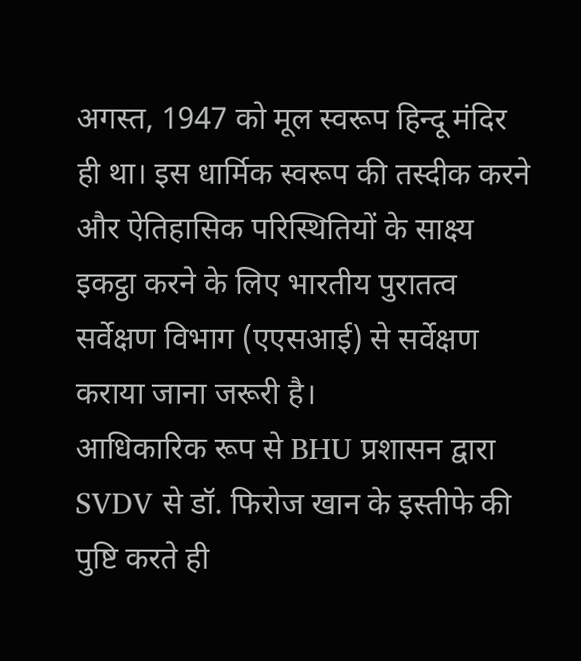अगस्त, 1947 को मूल स्वरूप हिन्दू मंदिर ही था। इस धार्मिक स्वरूप की तस्दीक करने और ऐतिहासिक परिस्थितियों के साक्ष्य इकट्ठा करने के लिए भारतीय पुरातत्व सर्वेक्षण विभाग (एएसआई) से सर्वेक्षण कराया जाना जरूरी है।
आधिकारिक रूप से BHU प्रशासन द्वारा SVDV से डॉ. फिरोज खान के इस्तीफे की पुष्टि करते ही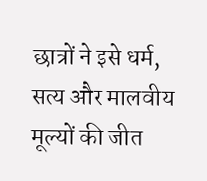छात्रों ने इसे धर्म, सत्य और मालवीय मूल्यों की जीत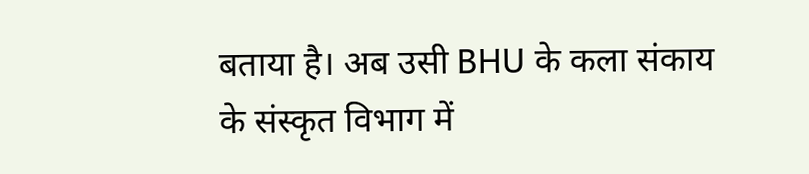बताया है। अब उसी BHU के कला संकाय के संस्कृत विभाग में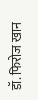डॉ. फिरोज खान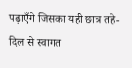पढ़ाएँगे जिसका यही छात्र तहे-दिल से स्वागत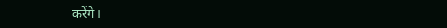करेंगे।